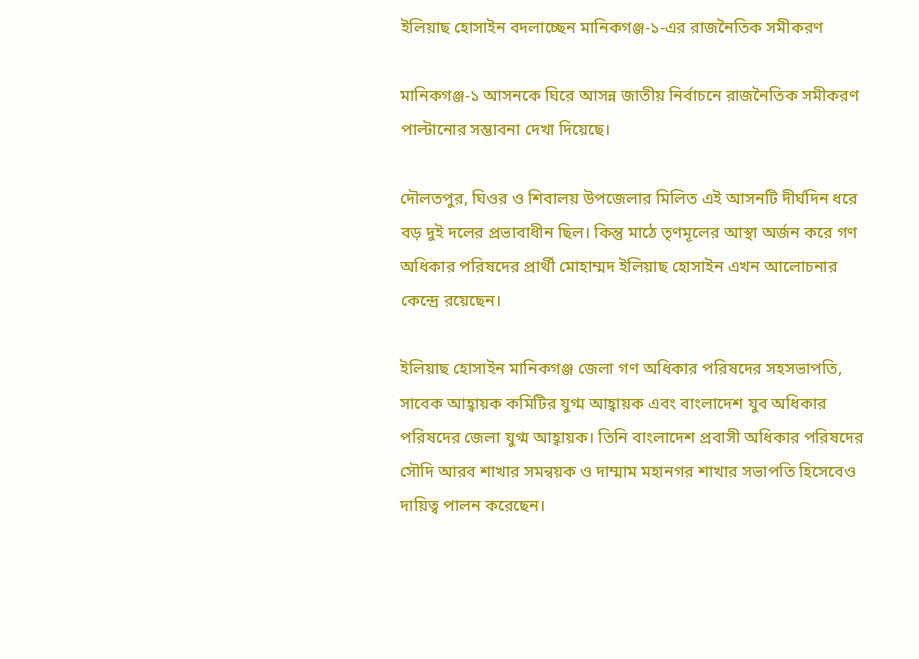ইলিয়াছ হোসাইন বদলাচ্ছেন মানিকগঞ্জ-১-এর রাজনৈতিক সমীকরণ

মানিকগঞ্জ-১ আসনকে ঘিরে আসন্ন জাতীয় নির্বাচনে রাজনৈতিক সমীকরণ পাল্টানোর সম্ভাবনা দেখা দিয়েছে।

দৌলতপুর, ঘিওর ও শিবালয় উপজেলার মিলিত এই আসনটি দীর্ঘদিন ধরে বড় দুই দলের প্রভাবাধীন ছিল। কিন্তু মাঠে তৃণমূলের আস্থা অর্জন করে গণ অধিকার পরিষদের প্রার্থী মোহাম্মদ ইলিয়াছ হোসাইন এখন আলোচনার কেন্দ্রে রয়েছেন।

ইলিয়াছ হোসাইন মানিকগঞ্জ জেলা গণ অধিকার পরিষদের সহসভাপতি, সাবেক আহ্বায়ক কমিটির যুগ্ম আহ্বায়ক এবং বাংলাদেশ যুব অধিকার পরিষদের জেলা যুগ্ম আহ্বায়ক। তিনি বাংলাদেশ প্রবাসী অধিকার পরিষদের সৌদি আরব শাখার সমন্বয়ক ও দাম্মাম মহানগর শাখার সভাপতি হিসেবেও দায়িত্ব পালন করেছেন।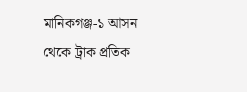মানিকগঞ্জ-১ আসন থেকে ট্রাক প্রতিক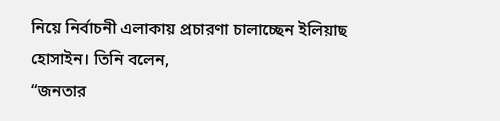নিয়ে নির্বাচনী এলাকায় প্রচারণা চালাচ্ছেন ইলিয়াছ হোসাইন। তিনি বলেন,
“জনতার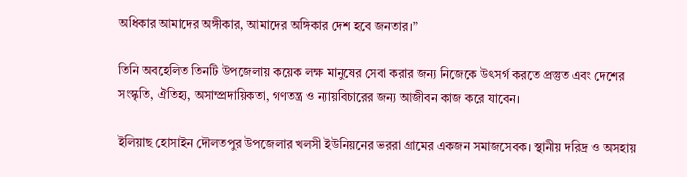অধিকার আমাদের অঙ্গীকার, আমাদের অঙ্গিকার দেশ হবে জনতার।”

তিনি অবহেলিত তিনটি উপজেলায় কয়েক লক্ষ মানুষের সেবা করার জন্য নিজেকে উৎসর্গ করতে প্রস্তুত এবং দেশের সংস্কৃতি, ঐতিহ্য, অসাম্প্রদায়িকতা, গণতন্ত্র ও ন্যায়বিচারের জন্য আজীবন কাজ করে যাবেন।

ইলিয়াছ হোসাইন দৌলতপুর উপজেলার খলসী ইউনিয়নের ভররা গ্রামের একজন সমাজসেবক। স্থানীয় দরিদ্র ও অসহায়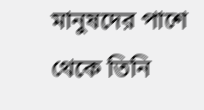মানুষদের পাশে থেকে তিনি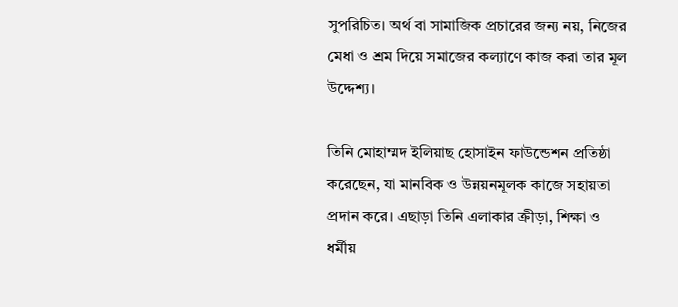সুপরিচিত। অর্থ বা সামাজিক প্রচারের জন্য নয়, নিজের মেধা ও শ্রম দিয়ে সমাজের কল্যাণে কাজ করা তার মূল উদ্দেশ্য।

তিনি মোহাম্মদ ইলিয়াছ হোসাইন ফাউন্ডেশন প্রতিষ্ঠা করেছেন, যা মানবিক ও উন্নয়নমূলক কাজে সহায়তা প্রদান করে। এছাড়া তিনি এলাকার ক্রীড়া, শিক্ষা ও ধর্মীয়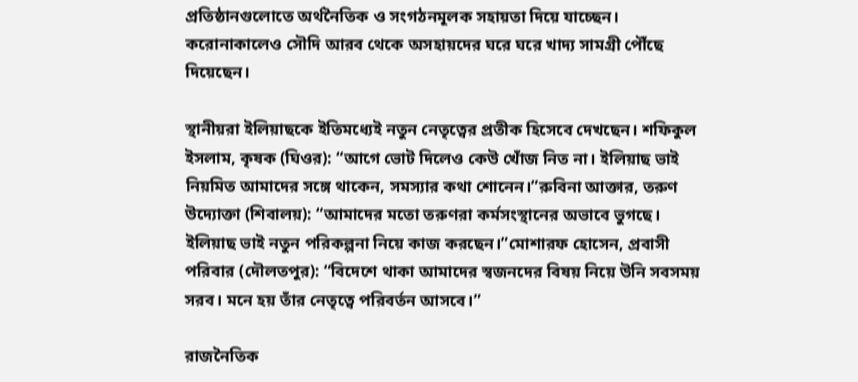প্রতিষ্ঠানগুলোতে অর্থনৈতিক ও সংগঠনমূলক সহায়তা দিয়ে যাচ্ছেন। করোনাকালেও সৌদি আরব থেকে অসহায়দের ঘরে ঘরে খাদ্য সামগ্রী পৌঁছে দিয়েছেন।

স্থানীয়রা ইলিয়াছকে ইতিমধ্যেই নতুন নেতৃত্বের প্রতীক হিসেবে দেখছেন। শফিকুল ইসলাম, কৃষক (ঘিওর): “আগে ভোট দিলেও কেউ খোঁজ নিত না। ইলিয়াছ ভাই নিয়মিত আমাদের সঙ্গে থাকেন, সমস্যার কথা শোনেন।”রুবিনা আক্তার, তরুণ উদ্যোক্তা (শিবালয়): “আমাদের মতো তরুণরা কর্মসংস্থানের অভাবে ভুগছে। ইলিয়াছ ভাই নতুন পরিকল্পনা নিয়ে কাজ করছেন।”মোশারফ হোসেন, প্রবাসী পরিবার (দৌলতপুর): “বিদেশে থাকা আমাদের স্বজনদের বিষয় নিয়ে উনি সবসময় সরব। মনে হয় তাঁর নেতৃত্বে পরিবর্তন আসবে।”

রাজনৈতিক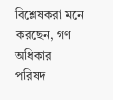বিশ্লেষকরা মনে করছেন, গণ অধিকার পরিষদ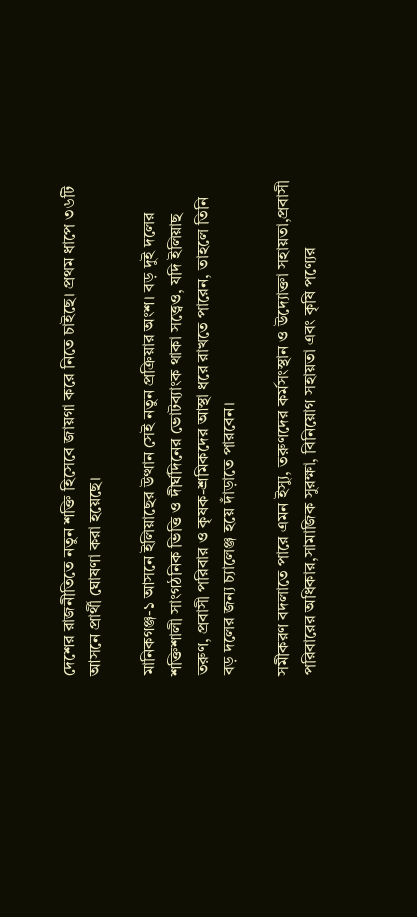দেশের রাজনীতিতে নতুন শক্তি হিসেবে জায়গা করে নিতে চাইছে। প্রথম ধাপে ৩৬টি আসনে প্রার্থী ঘোষণা করা হয়েছে।

মানিকগঞ্জ-১ আসনে ইলিয়াছের উত্থান সেই নতুন প্রক্রিয়ার অংশ। বড় দুই দলের শক্তিশালী সাংগঠনিক ভিত্তি ও দীর্ঘদিনের ভোটব্যাংক থাকা সত্ত্বেও, যদি ইলিয়াছ তরুণ, প্রবাসী পরিবার ও কৃষক-শ্রমিকদের আস্থা ধরে রাখতে পারেন, তাহলে তিনি বড় দলের জন্য চ্যালেঞ্জ হয়ে দাঁড়াতে পারবেন।

সমীকরণ বদলাতে পারে এমন ইস্যু, তরুণদের কর্মসংস্থান ও উদ্যোক্তা সহায়তা,প্রবাসী পরিবারের অধিকার,সামাজিক সুরক্ষা, বিনিয়োগ সহায়তা এবং কৃষি পণ্যের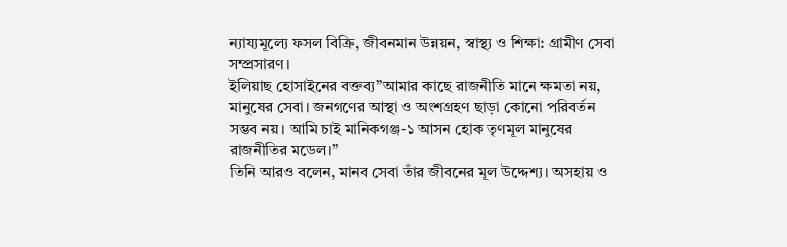ন্যায্যমূল্যে ফসল বিক্রি, জীবনমান উন্নয়ন, স্বাস্থ্য ও শিক্ষা: গ্রামীণ সেবা সম্প্রসারণ।
ইলিয়াছ হোসাইনের বক্তব্য”আমার কাছে রাজনীতি মানে ক্ষমতা নয়, মানুষের সেবা। জনগণের আস্থা ও অংশগ্রহণ ছাড়া কোনো পরিবর্তন সম্ভব নয়। আমি চাই মানিকগঞ্জ-১ আসন হোক তৃণমূল মানুষের রাজনীতির মডেল।”
তিনি আরও বলেন, মানব সেবা তাঁর জীবনের মূল উদ্দেশ্য। অসহায় ও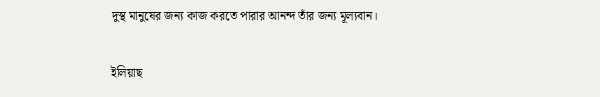দুস্থ মানুষের জন্য কাজ করতে পারার আনন্দ তাঁর জন্য মূল্যবান।

ইলিয়াছ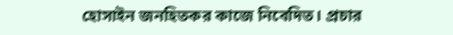হোসাইন জনহিতকর কাজে নিবেদিত। প্রচার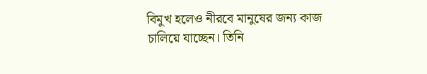বিমুখ হলেও নীরবে মানুষের জন্য কাজ চালিয়ে যাচ্ছেন। তিনি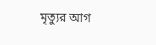মৃত্যুর আগ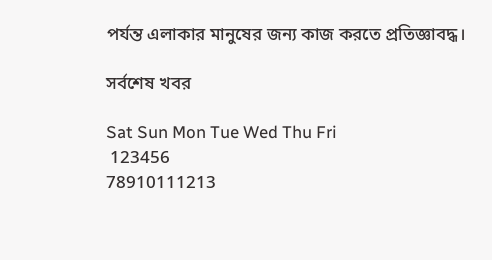পর্যন্ত এলাকার মানুষের জন্য কাজ করতে প্রতিজ্ঞাবদ্ধ।

সর্বশেষ খবর

Sat Sun Mon Tue Wed Thu Fri
 123456
78910111213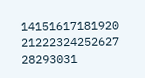14151617181920
21222324252627
28293031